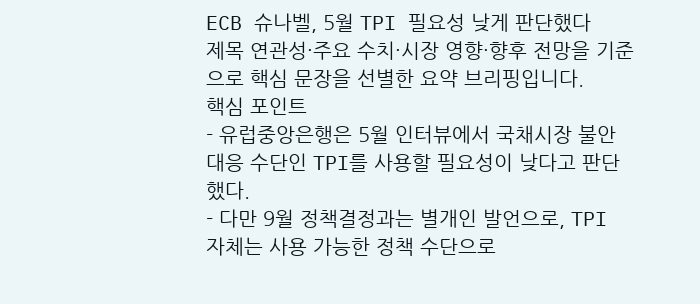ECB 슈나벨, 5월 TPI 필요성 낮게 판단했다
제목 연관성·주요 수치·시장 영향·향후 전망을 기준으로 핵심 문장을 선별한 요약 브리핑입니다.
핵심 포인트
- 유럽중앙은행은 5월 인터뷰에서 국채시장 불안 대응 수단인 TPI를 사용할 필요성이 낮다고 판단했다.
- 다만 9월 정책결정과는 별개인 발언으로, TPI 자체는 사용 가능한 정책 수단으로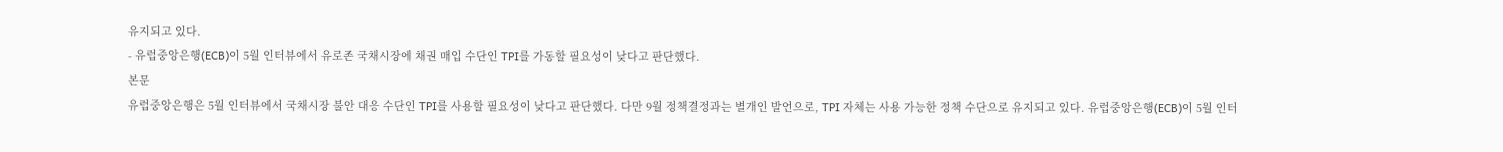유지되고 있다.
- 유럽중앙은행(ECB)이 5월 인터뷰에서 유로존 국채시장에 채권 매입 수단인 TPI를 가동할 필요성이 낮다고 판단했다.
본문
유럽중앙은행은 5월 인터뷰에서 국채시장 불안 대응 수단인 TPI를 사용할 필요성이 낮다고 판단했다. 다만 9월 정책결정과는 별개인 발언으로, TPI 자체는 사용 가능한 정책 수단으로 유지되고 있다. 유럽중앙은행(ECB)이 5월 인터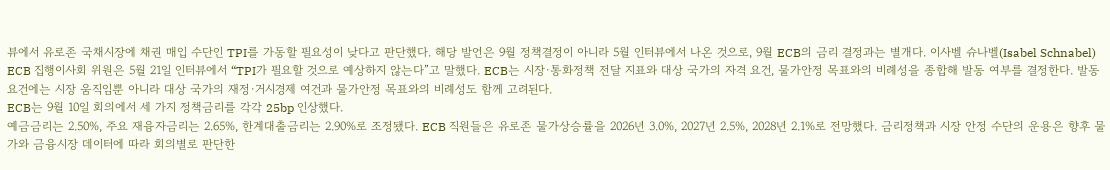뷰에서 유로존 국채시장에 채권 매입 수단인 TPI를 가동할 필요성이 낮다고 판단했다. 해당 발언은 9월 정책결정이 아니라 5월 인터뷰에서 나온 것으로, 9월 ECB의 금리 결정과는 별개다. 이사벨 슈나벨(Isabel Schnabel) ECB 집행이사회 위원은 5월 21일 인터뷰에서 “TPI가 필요할 것으로 예상하지 않는다”고 말했다. ECB는 시장·통화정책 전달 지표와 대상 국가의 자격 요건, 물가안정 목표와의 비례성을 종합해 발동 여부를 결정한다. 발동 요건에는 시장 움직임뿐 아니라 대상 국가의 재정·거시경제 여건과 물가안정 목표와의 비례성도 함께 고려된다.
ECB는 9월 10일 회의에서 세 가지 정책금리를 각각 25bp 인상했다.
예금금리는 2.50%, 주요 재융자금리는 2.65%, 한계대출금리는 2.90%로 조정됐다. ECB 직원들은 유로존 물가상승률을 2026년 3.0%, 2027년 2.5%, 2028년 2.1%로 전망했다. 금리정책과 시장 안정 수단의 운용은 향후 물가와 금융시장 데이터에 따라 회의별로 판단한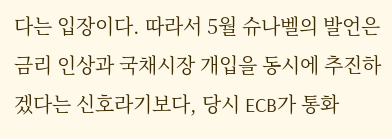다는 입장이다. 따라서 5월 슈나벨의 발언은 금리 인상과 국채시장 개입을 동시에 추진하겠다는 신호라기보다, 당시 ECB가 통화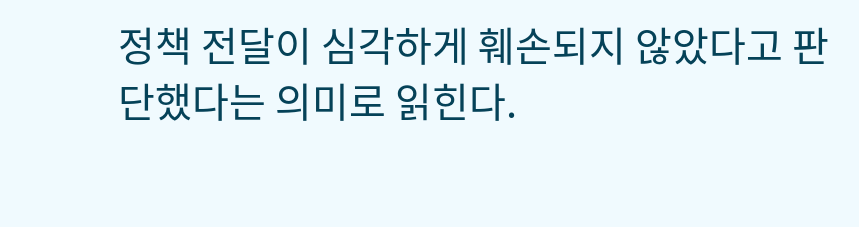정책 전달이 심각하게 훼손되지 않았다고 판단했다는 의미로 읽힌다.